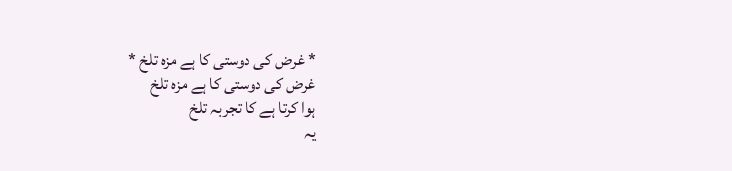* غرض کی دوستی کا ہے مزہ تلخ *
غرض کی دوستی کا ہے مزہ تلخ
ہوا کرتا ہے کا تجربہ تلخ
یہ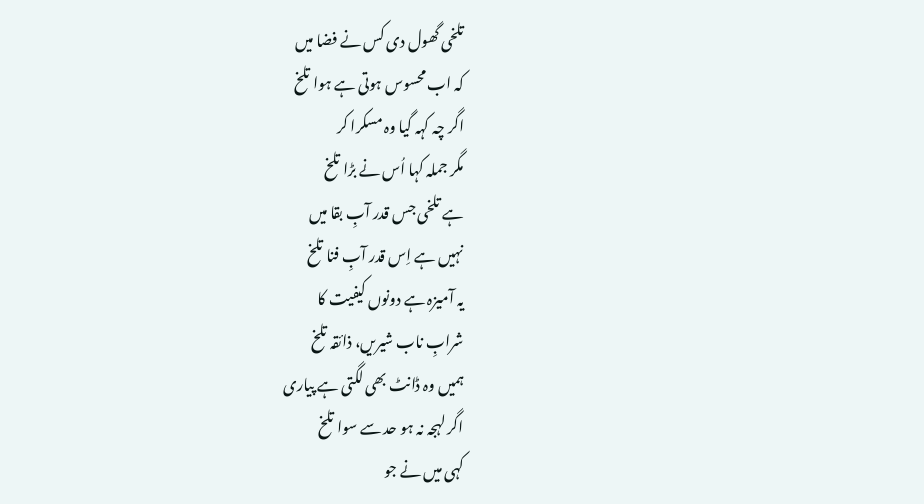تلخی گھول دی کس نے فضا میں
کہ اب محسوس ہوتی ہے ہوا تلخ
اگر چہ کہہ گیا وہ مسکرا کر
مگر جملہ کہا اُس نے بڑا تلخ
ہے تلخی جس قدر آبِ بقا میں
نہیں ہے اِس قدر آبِ فنا تلخ
یہ آمیزہ ہے دونوں کیفیت کا
شرابِ ناب شیریں، ذائقہ تلخ
ہمیں وہ ڈانٹ بھی لگتی ہے پیاری
اگر لہجہ نہ ہو حد سے سوا تلخ
کہی میں نے جو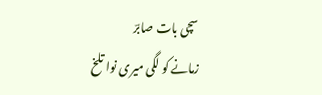سچی بات صابرؔ
زمانے کو لگی میری نوا تلخ